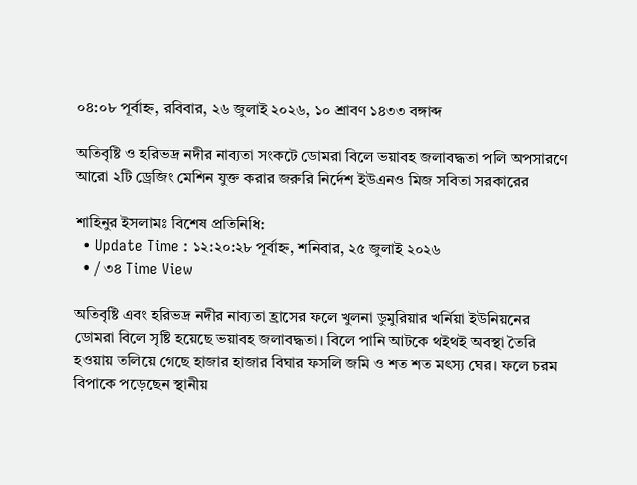০৪:০৮ পূর্বাহ্ন, রবিবার, ২৬ জুলাই ২০২৬, ১০ শ্রাবণ ১৪৩৩ বঙ্গাব্দ

অতিবৃষ্টি ও হরিভদ্র নদীর নাব্যতা সংকটে ডোমরা বিলে ভয়াবহ জলাবদ্ধতা পলি অপসারণে আরো ২টি ড্রেজিং মেশিন যুক্ত করার জরুরি নির্দেশ ইউএনও মিজ সবিতা সরকারের

শাহিনুর ইসলামঃ বিশেষ প্রতিনিধি:
  • Update Time : ১২:২০:২৮ পূর্বাহ্ন, শনিবার, ২৫ জুলাই ২০২৬
  • / ৩৪ Time View

অতিবৃষ্টি এবং হরিভদ্র নদীর নাব্যতা হ্রাসের ফলে খুলনা ডুমুরিয়ার খর্নিয়া ইউনিয়নের ডোমরা বিলে সৃষ্টি হয়েছে ভয়াবহ জলাবদ্ধতা। বিলে পানি আটকে থইথই অবস্থা তৈরি হওয়ায় তলিয়ে গেছে হাজার হাজার বিঘার ফসলি জমি ও শত শত মৎস্য ঘের। ফলে চরম বিপাকে পড়েছেন স্থানীয়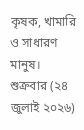কৃষক, খামারি ও সাধারণ মানুষ।
শুক্রবার (২৪ জুলাই ২০২৬)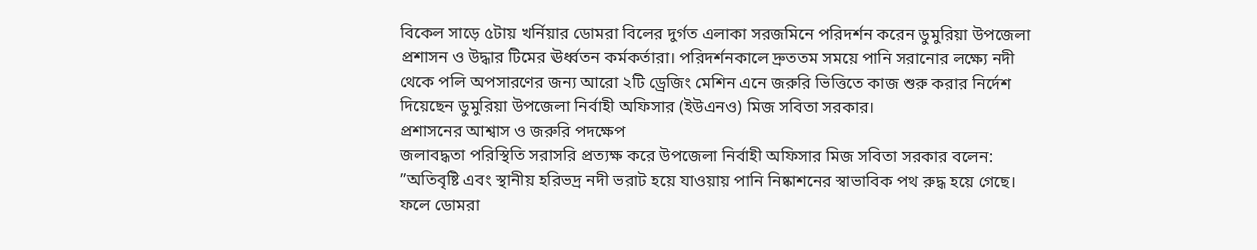বিকেল সাড়ে ৫টায় খর্নিয়ার ডোমরা বিলের দুর্গত এলাকা সরজমিনে পরিদর্শন করেন ডুমুরিয়া উপজেলা প্রশাসন ও উদ্ধার টিমের ঊর্ধ্বতন কর্মকর্তারা। পরিদর্শনকালে দ্রুততম সময়ে পানি সরানোর লক্ষ্যে নদী থেকে পলি অপসারণের জন্য আরো ২টি ড্রেজিং মেশিন এনে জরুরি ভিত্তিতে কাজ শুরু করার নির্দেশ দিয়েছেন ডুমুরিয়া উপজেলা নির্বাহী অফিসার (ইউএনও) মিজ সবিতা সরকার।
প্রশাসনের আশ্বাস ও জরুরি পদক্ষেপ
জলাবদ্ধতা পরিস্থিতি সরাসরি প্রত্যক্ষ করে উপজেলা নির্বাহী অফিসার মিজ সবিতা সরকার বলেন:
”অতিবৃষ্টি এবং স্থানীয় হরিভদ্র নদী ভরাট হয়ে যাওয়ায় পানি নিষ্কাশনের স্বাভাবিক পথ রুদ্ধ হয়ে গেছে। ফলে ডোমরা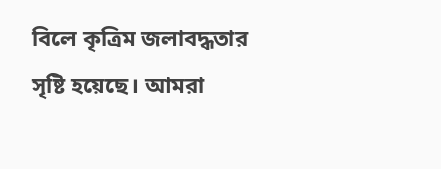বিলে কৃত্রিম জলাবদ্ধতার সৃষ্টি হয়েছে। আমরা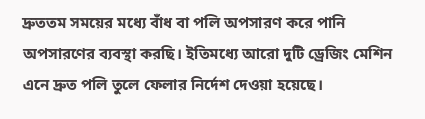দ্রুততম সময়ের মধ্যে বাঁধ বা পলি অপসারণ করে পানি অপসারণের ব্যবস্থা করছি। ইতিমধ্যে আরো দুটি ড্রেজিং মেশিন এনে দ্রুত পলি তুলে ফেলার নির্দেশ দেওয়া হয়েছে।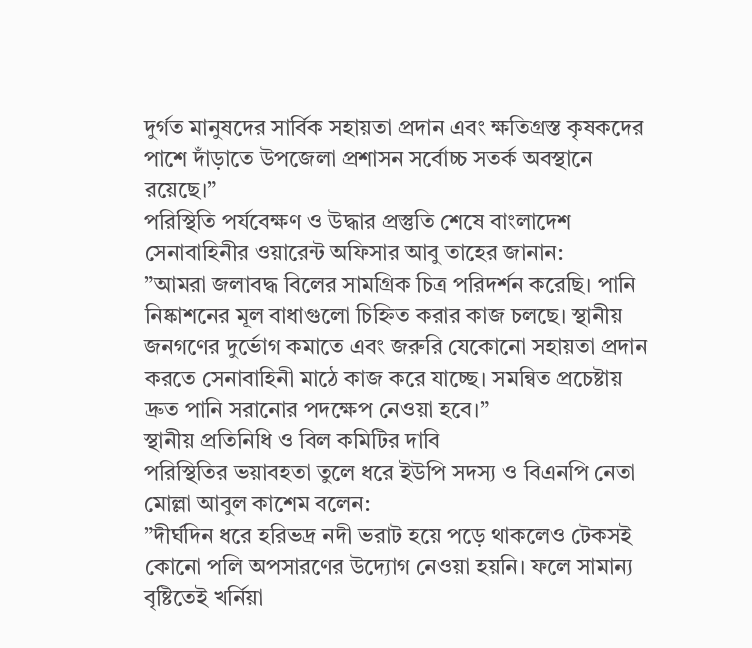দুর্গত মানুষদের সার্বিক সহায়তা প্রদান এবং ক্ষতিগ্রস্ত কৃষকদের পাশে দাঁড়াতে উপজেলা প্রশাসন সর্বোচ্চ সতর্ক অবস্থানে রয়েছে।”
পরিস্থিতি পর্যবেক্ষণ ও উদ্ধার প্রস্তুতি শেষে বাংলাদেশ সেনাবাহিনীর ওয়ারেন্ট অফিসার আবু তাহের জানান:
”আমরা জলাবদ্ধ বিলের সামগ্রিক চিত্র পরিদর্শন করেছি। পানি নিষ্কাশনের মূল বাধাগুলো চিহ্নিত করার কাজ চলছে। স্থানীয় জনগণের দুর্ভোগ কমাতে এবং জরুরি যেকোনো সহায়তা প্রদান করতে সেনাবাহিনী মাঠে কাজ করে যাচ্ছে। সমন্বিত প্রচেষ্টায় দ্রুত পানি সরানোর পদক্ষেপ নেওয়া হবে।”
স্থানীয় প্রতিনিধি ও বিল কমিটির দাবি
পরিস্থিতির ভয়াবহতা তুলে ধরে ইউপি সদস্য ও বিএনপি নেতা মোল্লা আবুল কাশেম বলেন:
”দীর্ঘদিন ধরে হরিভদ্র নদী ভরাট হয়ে পড়ে থাকলেও টেকসই কোনো পলি অপসারণের উদ্যোগ নেওয়া হয়নি। ফলে সামান্য বৃষ্টিতেই খর্নিয়া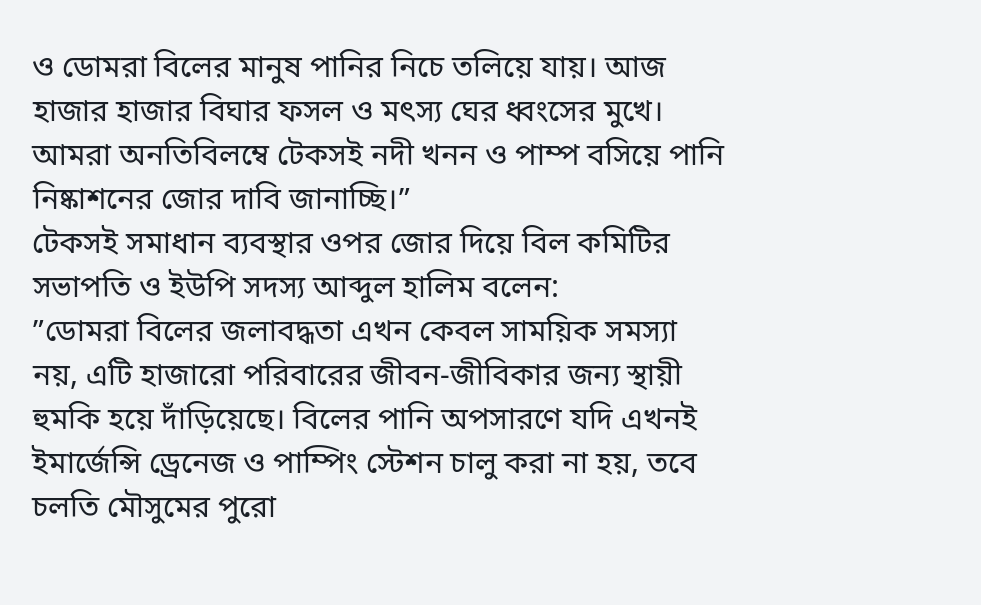ও ডোমরা বিলের মানুষ পানির নিচে তলিয়ে যায়। আজ হাজার হাজার বিঘার ফসল ও মৎস্য ঘের ধ্বংসের মুখে। আমরা অনতিবিলম্বে টেকসই নদী খনন ও পাম্প বসিয়ে পানি নিষ্কাশনের জোর দাবি জানাচ্ছি।”
টেকসই সমাধান ব্যবস্থার ওপর জোর দিয়ে বিল কমিটির সভাপতি ও ইউপি সদস্য আব্দুল হালিম বলেন:
”ডোমরা বিলের জলাবদ্ধতা এখন কেবল সাময়িক সমস্যা নয়, এটি হাজারো পরিবারের জীবন-জীবিকার জন্য স্থায়ী হুমকি হয়ে দাঁড়িয়েছে। বিলের পানি অপসারণে যদি এখনই ইমার্জেন্সি ড্রেনেজ ও পাম্পিং স্টেশন চালু করা না হয়, তবে চলতি মৌসুমের পুরো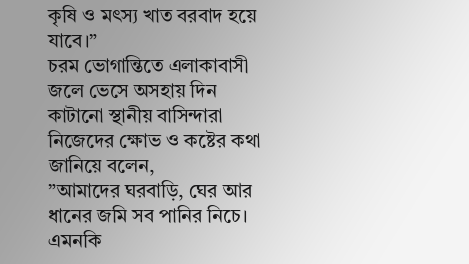কৃষি ও মৎস্য খাত বরবাদ হয়ে যাবে।”
চরম ভোগান্তিতে এলাকাবাসী
জলে ভেসে অসহায় দিন কাটানো স্থানীয় বাসিন্দারা নিজেদের ক্ষোভ ও কষ্টের কথা জানিয়ে বলেন,
”আমাদের ঘরবাড়ি, ঘের আর ধানের জমি সব পানির নিচে। এমনকি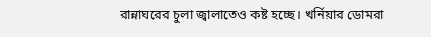রান্নাঘরের চুলা জ্বালাতেও কষ্ট হচ্ছে। খর্নিয়ার ডোমরা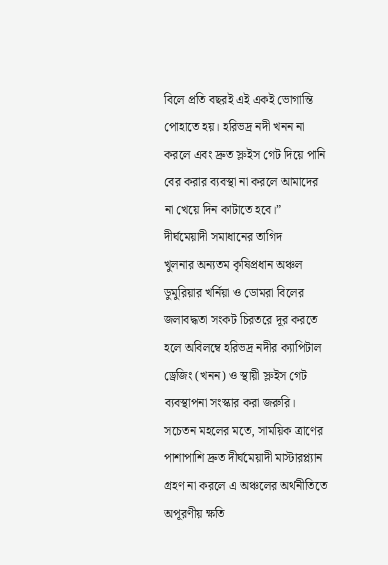বিলে প্রতি বছরই এই একই ভোগান্তি পোহাতে হয়। হরিভদ্র নদী খনন না করলে এবং দ্রুত স্লুইস গেট দিয়ে পানি বের করার ব্যবস্থা না করলে আমাদের না খেয়ে দিন কাটাতে হবে।”
দীর্ঘমেয়াদী সমাধানের তাগিদ
খুলনার অন্যতম কৃষিপ্রধান অঞ্চল ডুমুরিয়ার খর্নিয়া ও ডোমরা বিলের জলাবদ্ধতা সংকট চিরতরে দূর করতে হলে অবিলম্বে হরিভদ্র নদীর ক্যাপিটাল ড্রেজিং (খনন) ও স্থায়ী স্লুইস গেট ব্যবস্থাপনা সংস্কার করা জরুরি। সচেতন মহলের মতে, সাময়িক ত্রাণের পাশাপাশি দ্রুত দীর্ঘমেয়াদী মাস্টারপ্ল্যান গ্রহণ না করলে এ অঞ্চলের অর্থনীতিতে অপূরণীয় ক্ষতি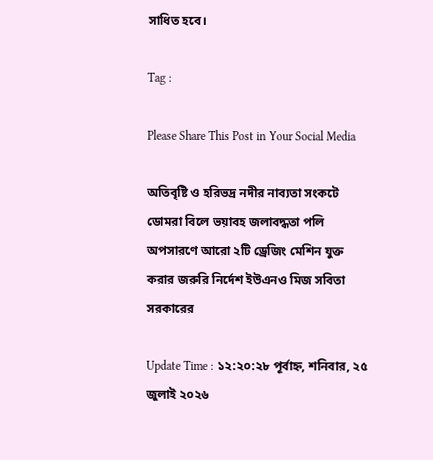সাধিত হবে।

Tag :

Please Share This Post in Your Social Media

অতিবৃষ্টি ও হরিভদ্র নদীর নাব্যতা সংকটে ডোমরা বিলে ভয়াবহ জলাবদ্ধতা পলি অপসারণে আরো ২টি ড্রেজিং মেশিন যুক্ত করার জরুরি নির্দেশ ইউএনও মিজ সবিতা সরকারের

Update Time : ১২:২০:২৮ পূর্বাহ্ন, শনিবার, ২৫ জুলাই ২০২৬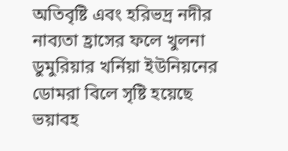অতিবৃষ্টি এবং হরিভদ্র নদীর নাব্যতা হ্রাসের ফলে খুলনা ডুমুরিয়ার খর্নিয়া ইউনিয়নের ডোমরা বিলে সৃষ্টি হয়েছে ভয়াবহ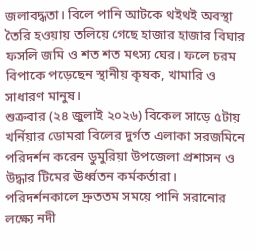জলাবদ্ধতা। বিলে পানি আটকে থইথই অবস্থা তৈরি হওয়ায় তলিয়ে গেছে হাজার হাজার বিঘার ফসলি জমি ও শত শত মৎস্য ঘের। ফলে চরম বিপাকে পড়েছেন স্থানীয় কৃষক, খামারি ও সাধারণ মানুষ।
শুক্রবার (২৪ জুলাই ২০২৬) বিকেল সাড়ে ৫টায় খর্নিয়ার ডোমরা বিলের দুর্গত এলাকা সরজমিনে পরিদর্শন করেন ডুমুরিয়া উপজেলা প্রশাসন ও উদ্ধার টিমের ঊর্ধ্বতন কর্মকর্তারা। পরিদর্শনকালে দ্রুততম সময়ে পানি সরানোর লক্ষ্যে নদী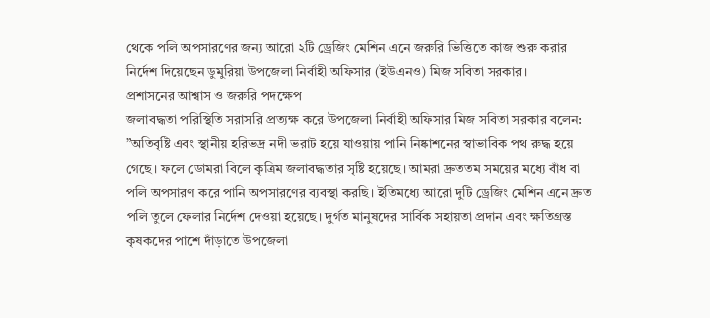থেকে পলি অপসারণের জন্য আরো ২টি ড্রেজিং মেশিন এনে জরুরি ভিত্তিতে কাজ শুরু করার নির্দেশ দিয়েছেন ডুমুরিয়া উপজেলা নির্বাহী অফিসার (ইউএনও) মিজ সবিতা সরকার।
প্রশাসনের আশ্বাস ও জরুরি পদক্ষেপ
জলাবদ্ধতা পরিস্থিতি সরাসরি প্রত্যক্ষ করে উপজেলা নির্বাহী অফিসার মিজ সবিতা সরকার বলেন:
”অতিবৃষ্টি এবং স্থানীয় হরিভদ্র নদী ভরাট হয়ে যাওয়ায় পানি নিষ্কাশনের স্বাভাবিক পথ রুদ্ধ হয়ে গেছে। ফলে ডোমরা বিলে কৃত্রিম জলাবদ্ধতার সৃষ্টি হয়েছে। আমরা দ্রুততম সময়ের মধ্যে বাঁধ বা পলি অপসারণ করে পানি অপসারণের ব্যবস্থা করছি। ইতিমধ্যে আরো দুটি ড্রেজিং মেশিন এনে দ্রুত পলি তুলে ফেলার নির্দেশ দেওয়া হয়েছে। দুর্গত মানুষদের সার্বিক সহায়তা প্রদান এবং ক্ষতিগ্রস্ত কৃষকদের পাশে দাঁড়াতে উপজেলা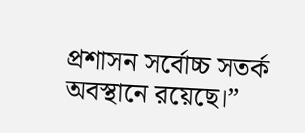প্রশাসন সর্বোচ্চ সতর্ক অবস্থানে রয়েছে।”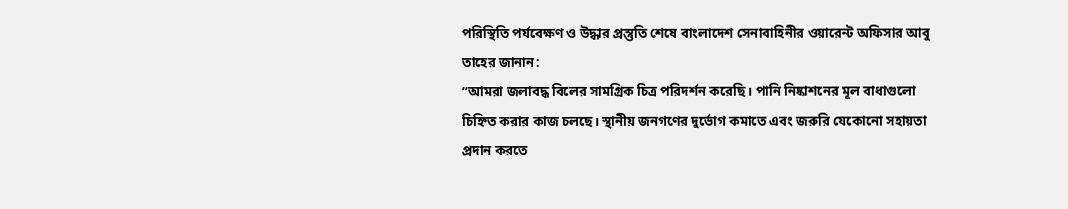পরিস্থিতি পর্যবেক্ষণ ও উদ্ধার প্রস্তুতি শেষে বাংলাদেশ সেনাবাহিনীর ওয়ারেন্ট অফিসার আবু তাহের জানান:
”আমরা জলাবদ্ধ বিলের সামগ্রিক চিত্র পরিদর্শন করেছি। পানি নিষ্কাশনের মূল বাধাগুলো চিহ্নিত করার কাজ চলছে। স্থানীয় জনগণের দুর্ভোগ কমাতে এবং জরুরি যেকোনো সহায়তা প্রদান করতে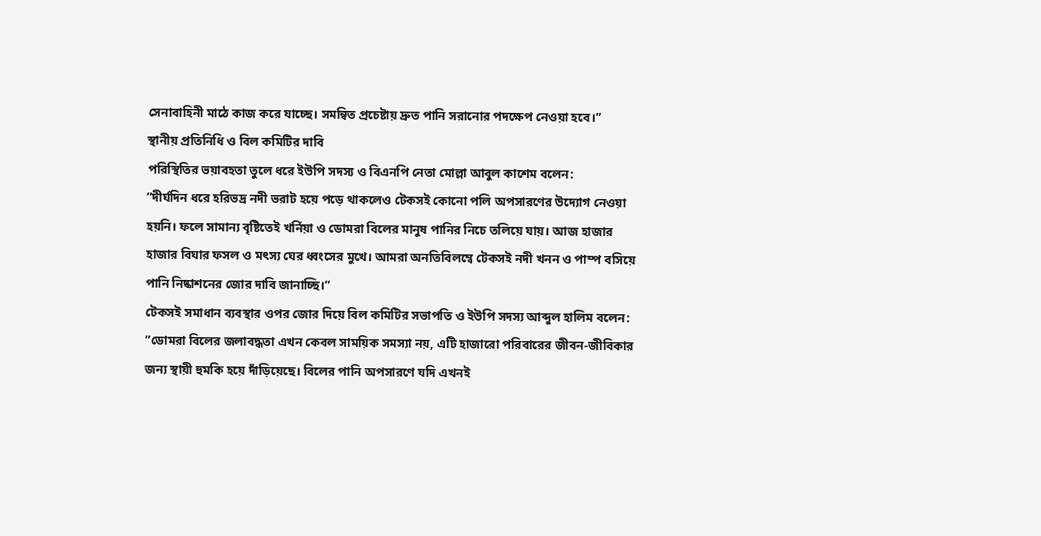সেনাবাহিনী মাঠে কাজ করে যাচ্ছে। সমন্বিত প্রচেষ্টায় দ্রুত পানি সরানোর পদক্ষেপ নেওয়া হবে।”
স্থানীয় প্রতিনিধি ও বিল কমিটির দাবি
পরিস্থিতির ভয়াবহতা তুলে ধরে ইউপি সদস্য ও বিএনপি নেতা মোল্লা আবুল কাশেম বলেন:
”দীর্ঘদিন ধরে হরিভদ্র নদী ভরাট হয়ে পড়ে থাকলেও টেকসই কোনো পলি অপসারণের উদ্যোগ নেওয়া হয়নি। ফলে সামান্য বৃষ্টিতেই খর্নিয়া ও ডোমরা বিলের মানুষ পানির নিচে তলিয়ে যায়। আজ হাজার হাজার বিঘার ফসল ও মৎস্য ঘের ধ্বংসের মুখে। আমরা অনতিবিলম্বে টেকসই নদী খনন ও পাম্প বসিয়ে পানি নিষ্কাশনের জোর দাবি জানাচ্ছি।”
টেকসই সমাধান ব্যবস্থার ওপর জোর দিয়ে বিল কমিটির সভাপতি ও ইউপি সদস্য আব্দুল হালিম বলেন:
”ডোমরা বিলের জলাবদ্ধতা এখন কেবল সাময়িক সমস্যা নয়, এটি হাজারো পরিবারের জীবন-জীবিকার জন্য স্থায়ী হুমকি হয়ে দাঁড়িয়েছে। বিলের পানি অপসারণে যদি এখনই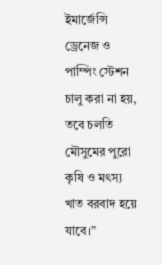ইমার্জেন্সি ড্রেনেজ ও পাম্পিং স্টেশন চালু করা না হয়, তবে চলতি মৌসুমের পুরো কৃষি ও মৎস্য খাত বরবাদ হয়ে যাবে।”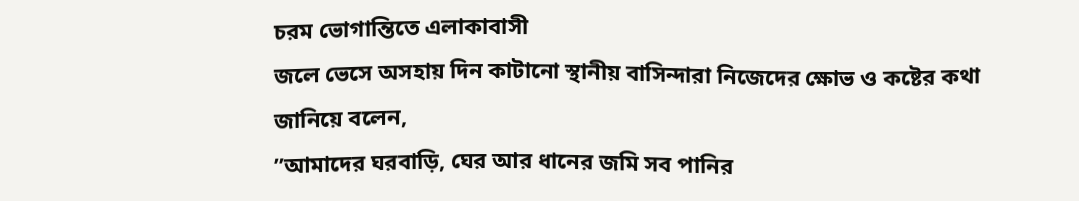চরম ভোগান্তিতে এলাকাবাসী
জলে ভেসে অসহায় দিন কাটানো স্থানীয় বাসিন্দারা নিজেদের ক্ষোভ ও কষ্টের কথা জানিয়ে বলেন,
”আমাদের ঘরবাড়ি, ঘের আর ধানের জমি সব পানির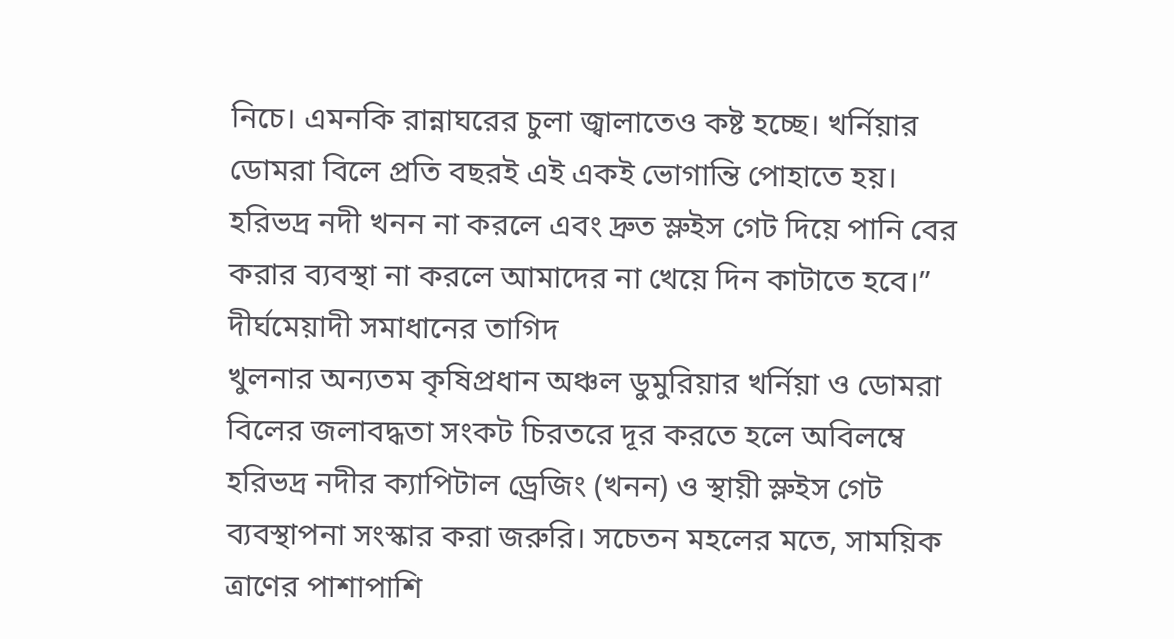নিচে। এমনকি রান্নাঘরের চুলা জ্বালাতেও কষ্ট হচ্ছে। খর্নিয়ার ডোমরা বিলে প্রতি বছরই এই একই ভোগান্তি পোহাতে হয়। হরিভদ্র নদী খনন না করলে এবং দ্রুত স্লুইস গেট দিয়ে পানি বের করার ব্যবস্থা না করলে আমাদের না খেয়ে দিন কাটাতে হবে।”
দীর্ঘমেয়াদী সমাধানের তাগিদ
খুলনার অন্যতম কৃষিপ্রধান অঞ্চল ডুমুরিয়ার খর্নিয়া ও ডোমরা বিলের জলাবদ্ধতা সংকট চিরতরে দূর করতে হলে অবিলম্বে হরিভদ্র নদীর ক্যাপিটাল ড্রেজিং (খনন) ও স্থায়ী স্লুইস গেট ব্যবস্থাপনা সংস্কার করা জরুরি। সচেতন মহলের মতে, সাময়িক ত্রাণের পাশাপাশি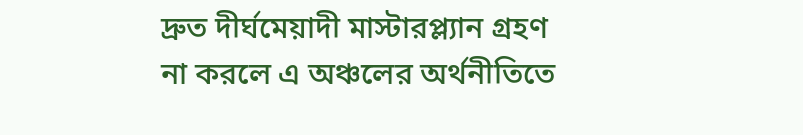দ্রুত দীর্ঘমেয়াদী মাস্টারপ্ল্যান গ্রহণ না করলে এ অঞ্চলের অর্থনীতিতে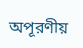অপূরণীয়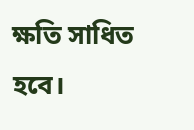ক্ষতি সাধিত হবে।